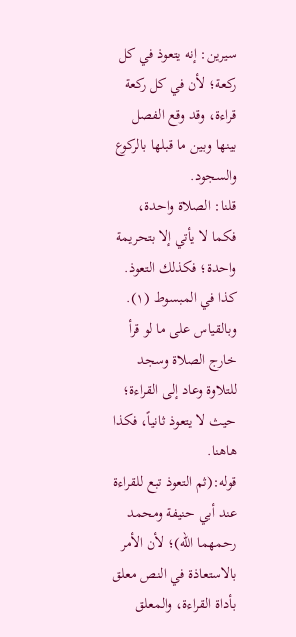سيرين: إنه يتعوذ في كل ركعة؛ لأن في كل ركعة قراءة، وقد وقع الفصل بينها وبين ما قبلها بالركوع والسجود.
قلنا: الصلاة واحدة، فكما لا يأتي إلا بتحريمة واحدة؛ فكذلك التعوذ.
كذا في المبسوط (١).
وبالقياس على ما لو قرأ خارج الصلاة وسجد للتلاوة وعاد إلى القراءة؛ حيث لا يتعوذ ثانياً، فكذا هاهنا.
قوله:(ثم التعوذ تبع للقراءة عند أبي حنيفة ومحمد رحمهما الله)؛ لأن الأمر بالاستعاذة في النص معلق بأداة القراءة، والمعلق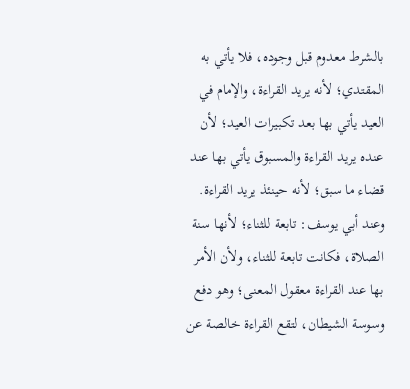بالشرط معدوم قبل وجوده، فلا يأتي به المقتدي؛ لأنه يريد القراءة، والإمام في العيد يأتي بها بعد تكبيرات العيد؛ لأن عنده يريد القراءة والمسبوق يأتي بها عند قضاء ما سبق؛ لأنه حينئذ يريد القراءة.
وعند أبي يوسف: تابعة للثناء؛ لأنها سنة الصلاة، فكانت تابعة للثناء، ولأن الأمر بها عند القراءة معقول المعنى؛ وهو دفع وسوسة الشيطان، لتقع القراءة خالصة عن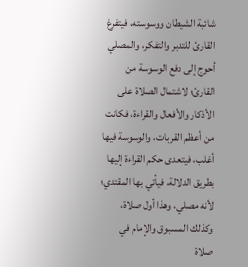شائبة الشيطان ووسوسته، فيتفرغ القارئ للتدبر والتفكر، والمصلي أحوج إلى دفع الوسوسة من القارئ؛ لاشتمال الصلاة على الأذكار والأفعال والقراءة، فكانت من أعظم القربات، والوسوسة فيها أغلب، فيتعدى حكم القراءة إليها بطريق الدلالة، فيأتي بها المقتدي؛ لأنه مصلي، وهذا أول صلاة، وكذلك المسبوق والإمام في صلاة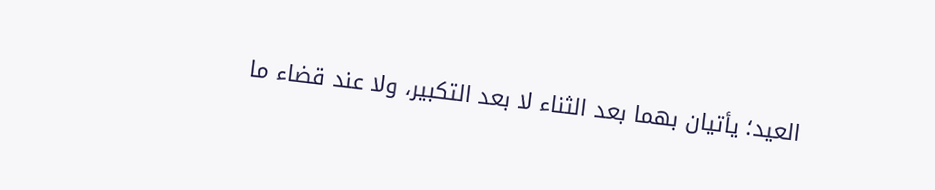العيد؛ يأتيان بهما بعد الثناء لا بعد التكبير، ولا عند قضاء ما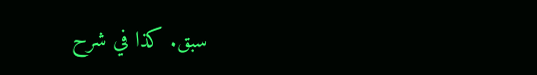سبق. كذا في شرح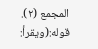المجمع (٢).
قوله:(ويقرأ: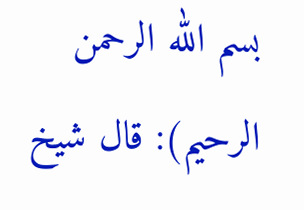بسم الله الرحمن الرحيم): قال شيخ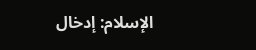الإسلام: إدخال